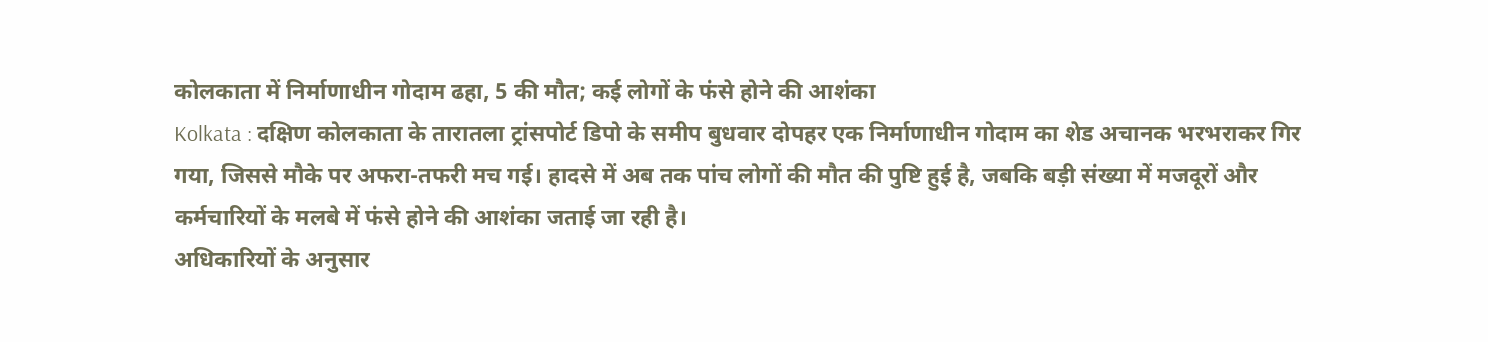कोलकाता में निर्माणाधीन गोदाम ढहा, 5 की मौत; कई लोगों के फंसे होने की आशंका
Kolkata : दक्षिण कोलकाता के तारातला ट्रांसपोर्ट डिपो के समीप बुधवार दोपहर एक निर्माणाधीन गोदाम का शेड अचानक भरभराकर गिर गया, जिससे मौके पर अफरा-तफरी मच गई। हादसे में अब तक पांच लोगों की मौत की पुष्टि हुई है, जबकि बड़ी संख्या में मजदूरों और कर्मचारियों के मलबे में फंसे होने की आशंका जताई जा रही है।
अधिकारियों के अनुसार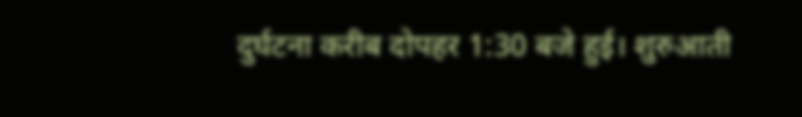दुर्घटना करीब दोपहर 1:30 बजे हुई। शुरुआती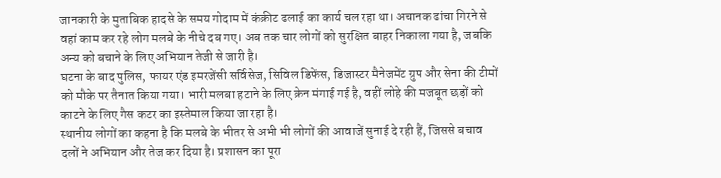जानकारी के मुताबिक हादसे के समय गोदाम में कंक्रीट ढलाई का कार्य चल रहा था। अचानक ढांचा गिरने से वहां काम कर रहे लोग मलबे के नीचे दब गए। अब तक चार लोगों को सुरक्षित बाहर निकाला गया है, जबकि अन्य को बचाने के लिए अभियान तेजी से जारी है।
घटना के बाद पुलिस, फायर एंड इमरजेंसी सर्विसेज, सिविल डिफेंस, डिजास्टर मैनेजमेंट ग्रुप और सेना की टीमों को मौके पर तैनात किया गया। भारी मलबा हटाने के लिए क्रेन मंगाई गई है, वहीं लोहे की मजबूत छड़ों को काटने के लिए गैस कटर का इस्तेमाल किया जा रहा है।
स्थानीय लोगों का कहना है कि मलबे के भीतर से अभी भी लोगों की आवाजें सुनाई दे रही हैं, जिससे बचाव दलों ने अभियान और तेज कर दिया है। प्रशासन का पूरा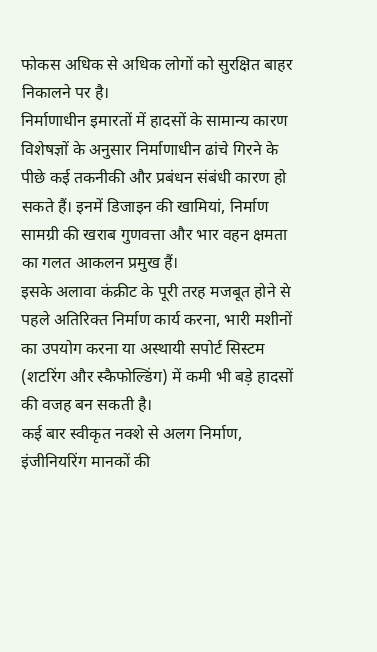फोकस अधिक से अधिक लोगों को सुरक्षित बाहर निकालने पर है।
निर्माणाधीन इमारतों में हादसों के सामान्य कारण
विशेषज्ञों के अनुसार निर्माणाधीन ढांचे गिरने के पीछे कई तकनीकी और प्रबंधन संबंधी कारण हो सकते हैं। इनमें डिजाइन की खामियां, निर्माण सामग्री की खराब गुणवत्ता और भार वहन क्षमता का गलत आकलन प्रमुख हैं।
इसके अलावा कंक्रीट के पूरी तरह मजबूत होने से पहले अतिरिक्त निर्माण कार्य करना, भारी मशीनों का उपयोग करना या अस्थायी सपोर्ट सिस्टम (शटरिंग और स्कैफोल्डिंग) में कमी भी बड़े हादसों की वजह बन सकती है।
कई बार स्वीकृत नक्शे से अलग निर्माण, इंजीनियरिंग मानकों की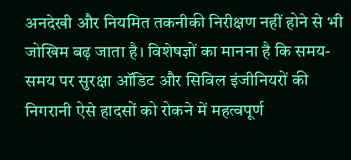अनदेखी और नियमित तकनीकी निरीक्षण नहीं होने से भी जोखिम बढ़ जाता है। विशेषज्ञों का मानना है कि समय-समय पर सुरक्षा ऑडिट और सिविल इंजीनियरों की निगरानी ऐसे हादसों को रोकने में महत्वपूर्ण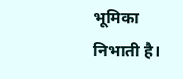भूमिका निभाती है।